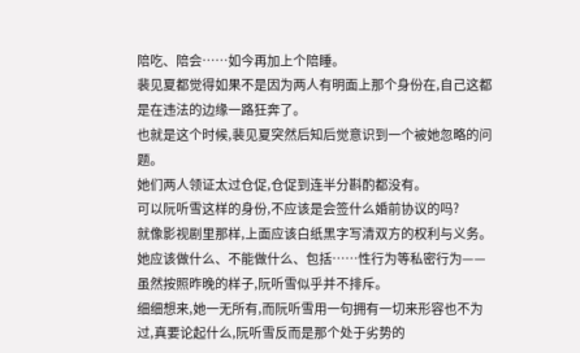陪吃、陪会……如今再加上个陪睡。
裴见夏都觉得如果不是因为两人有明面上那个身份在,自己这都是在违法的边缘一路狂奔了。
也就是这个时候,裴见夏突然后知后觉意识到一个被她忽略的问题。
她们两人领证太过仓促,仓促到连半分斟酌都没有。
可以阮听雪这样的身份,不应该是会签什么婚前协议的吗?
就像影视剧里那样,上面应该白纸黑字写清双方的权利与义务。
她应该做什么、不能做什么、包括……性行为等私密行为——虽然按照昨晚的样子,阮听雪似乎并不排斥。
细细想来,她一无所有,而阮听雪用一句拥有一切来形容也不为过,真要论起什么,阮听雪反而是那个处于劣势的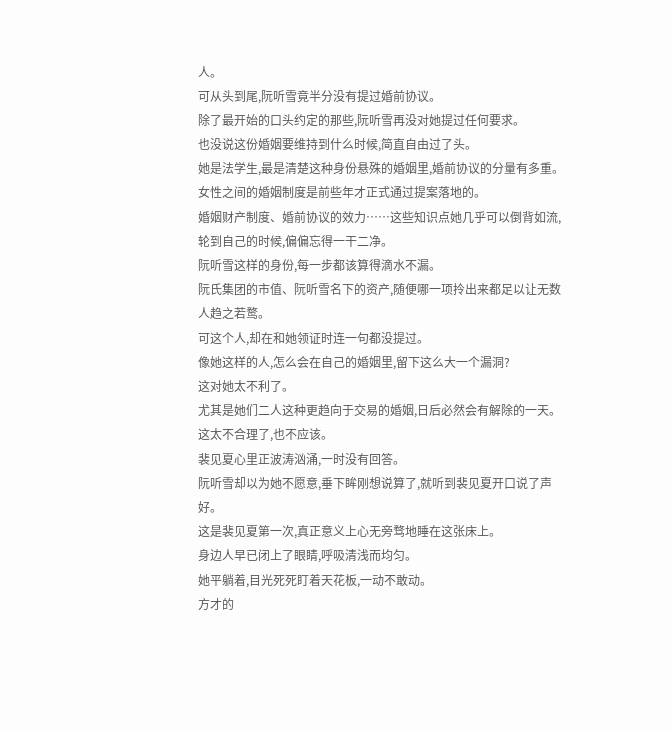人。
可从头到尾,阮听雪竟半分没有提过婚前协议。
除了最开始的口头约定的那些,阮听雪再没对她提过任何要求。
也没说这份婚姻要维持到什么时候,简直自由过了头。
她是法学生,最是清楚这种身份悬殊的婚姻里,婚前协议的分量有多重。
女性之间的婚姻制度是前些年才正式通过提案落地的。
婚姻财产制度、婚前协议的效力……这些知识点她几乎可以倒背如流,轮到自己的时候,偏偏忘得一干二净。
阮听雪这样的身份,每一步都该算得滴水不漏。
阮氏集团的市值、阮听雪名下的资产,随便哪一项拎出来都足以让无数人趋之若鹜。
可这个人,却在和她领证时连一句都没提过。
像她这样的人,怎么会在自己的婚姻里,留下这么大一个漏洞?
这对她太不利了。
尤其是她们二人这种更趋向于交易的婚姻,日后必然会有解除的一天。
这太不合理了,也不应该。
裴见夏心里正波涛汹涌,一时没有回答。
阮听雪却以为她不愿意,垂下眸刚想说算了,就听到裴见夏开口说了声好。
这是裴见夏第一次,真正意义上心无旁骛地睡在这张床上。
身边人早已闭上了眼睛,呼吸清浅而均匀。
她平躺着,目光死死盯着天花板,一动不敢动。
方才的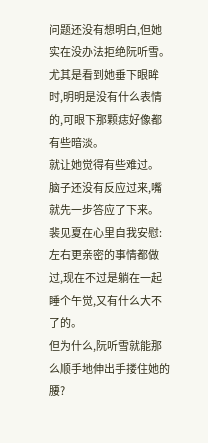问题还没有想明白,但她实在没办法拒绝阮听雪。
尤其是看到她垂下眼眸时,明明是没有什么表情的,可眼下那颗痣好像都有些暗淡。
就让她觉得有些难过。
脑子还没有反应过来,嘴就先一步答应了下来。
裴见夏在心里自我安慰:左右更亲密的事情都做过,现在不过是躺在一起睡个午觉,又有什么大不了的。
但为什么,阮听雪就能那么顺手地伸出手搂住她的腰?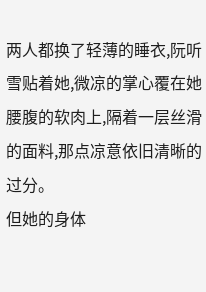两人都换了轻薄的睡衣,阮听雪贴着她,微凉的掌心覆在她腰腹的软肉上,隔着一层丝滑的面料,那点凉意依旧清晰的过分。
但她的身体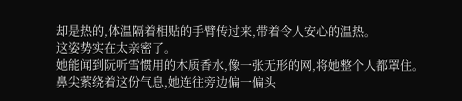却是热的,体温隔着相贴的手臂传过来,带着令人安心的温热。
这姿势实在太亲密了。
她能闻到阮听雪惯用的木质香水,像一张无形的网,将她整个人都罩住。
鼻尖萦绕着这份气息,她连往旁边偏一偏头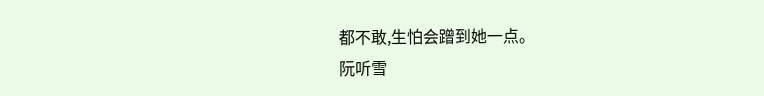都不敢,生怕会蹭到她一点。
阮听雪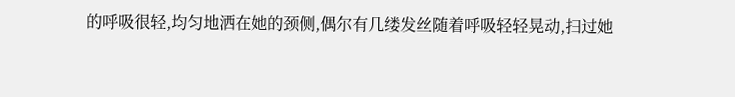的呼吸很轻,均匀地洒在她的颈侧,偶尔有几缕发丝随着呼吸轻轻晃动,扫过她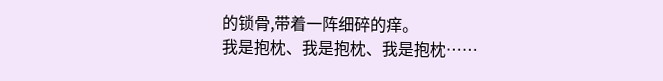的锁骨,带着一阵细碎的痒。
我是抱枕、我是抱枕、我是抱枕……